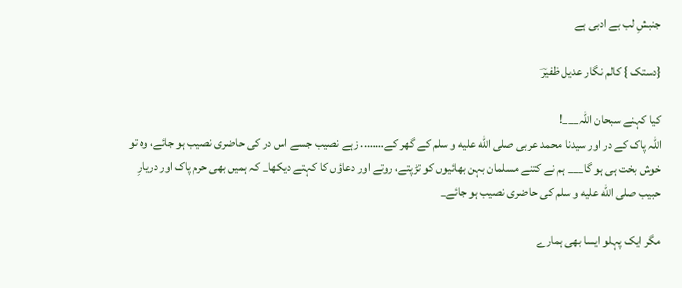جنبشِ لب بے ادبی ہے

{دستک } کالم نگار عدیل ظفیرؔ

کیا کہنے سبحان اللہ___!
اللہ پاک کے در اور سیدنا محمد عربی صلى الله عليه و سلم کے گھر کے…….. زہے نصیب جسے اس در کی حاضری نصیب ہو جائے، وہ تو خوش بخت ہی ہو گا___ ہم نے کتنے مسلمان بہن بھائیوں کو تڑپتے، روتے اور دعاؤں کا کہتے دیکھا_ کہ ہمیں بھی حرم پاک اور دریارِ حبیب صلى الله عليه و سلم کی حاضری نصیب ہو جائے_

مگر ایک پہلو ایسا بھی ہمارے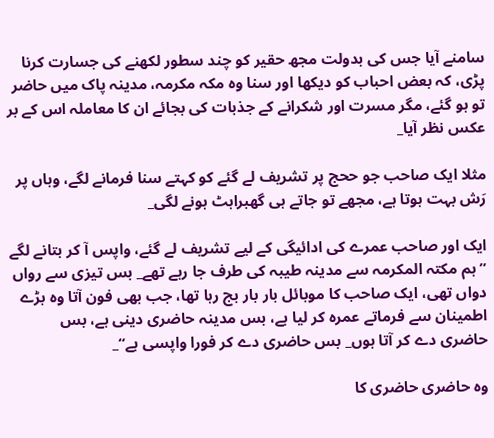سامنے آیا جس کی بدولت مجھ حقیر کو چند سطور لکھنے کی جسارت کرنا پڑی، کہ بعض احباب کو دیکھا اور سنا وہ مکہ مکرمہ، مدینہ پاک میں حاضر تو ہو گئے، مگر مسرت اور شکرانے کے جذبات کی بجائے ان کا معاملہ اس کے بر عکس نظر آیا_

مثلا ایک صاحب جو ححج پر تشریف لے گئے کو کہتے سنا فرمانے لگے، وہاں پر رَش بہت ہوتا ہے، مجھے تو جاتے ہی گھبراہٹ ہونے لگی_

ایک اور صاحب عمرے کی ادائیگی کے لیے تشریف لے گئے، واپس آ کر بتانے لگے ” ہم مکتہ المکرمہ سے مدینہ طیبہ کی طرف جا رہے تھے_ بس تیزی سے رواں دواں تھی، ایک صاحب کا موبائل بار بار بج رہا تھا، جب بھی فون آتا وہ بڑے اطمینان سے فرماتے عمرہ کر لیا ہے، بس مدینہ حاضری دینی ہے، بس حاضری دے کر آتا ہوں_ بس حاضری دے کر فورا واپسی ہے“_

وہ حاضری حاضری کا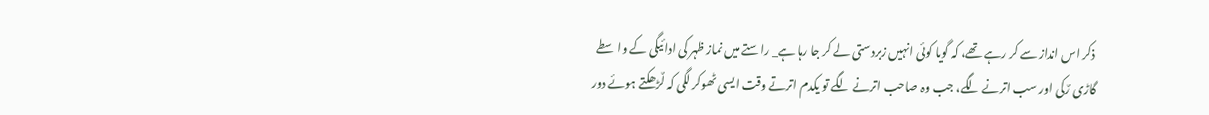ذکر اس انداز سے کر رہے تھے، کہ گویا کوئی انہیں زبردستی لے کر جا رہا ہے_ راستے میں نماز ظہر کی ادائیگی کے واسطے گاڑی رٌکی اور سب اترنے لگے، جب وہ صاحب اترنے لگے تو یکدم اترتے وقت ایسی ٹھوکر لگی کہ لٌڑھکتے ہوئے دور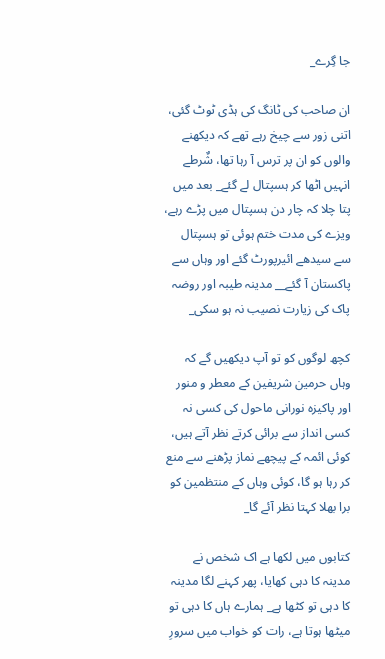جا گِرے_

ان صاحب کی ٹانگ کی ہڈی ٹوٹ گئی، اتنی زور سے چیخ رہے تھے کہ دیکھنے والوں کو ان پر ترس آ رہا تھا، شٌرطے انہیں اٹھا کر ہسپتال لے گئے_ بعد میں پتا چلا کہ چار دن ہسپتال میں پڑے رہے، ویزے کی مدت ختم ہوئی تو ہسپتال سے سیدھے ائیرپورٹ گئے اور وہاں سے پاکستان آ گئے__ مدینہ طیبہ اور روضہ پاک کی زیارت نصیب نہ ہو سکی_

کچھ لوگوں کو تو آپ دیکھیں گے کہ وہاں حرمین شریفین کے معطر و منور اور پاکیزہ نورانی ماحول کی کسی نہ کسی انداز سے برائی کرتے نظر آتے ہیں، کوئی ائمہ کے پیچھے نماز پڑھنے سے منع کر رہا ہو گا، کوئی وہاں کے منتظمین کو برا بھلا کہتا نظر آئے گا_

کتابوں میں لکھا ہے اک شخص نے مدینہ کا دہی کھایا، پھر کہنے لگا مدینہ کا دہی تو کٹھا ہے_ ہمارے ہاں کا دہی تو میٹھا ہوتا ہے، رات کو خواب میں سرورِ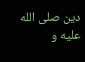دین صلى الله عليه و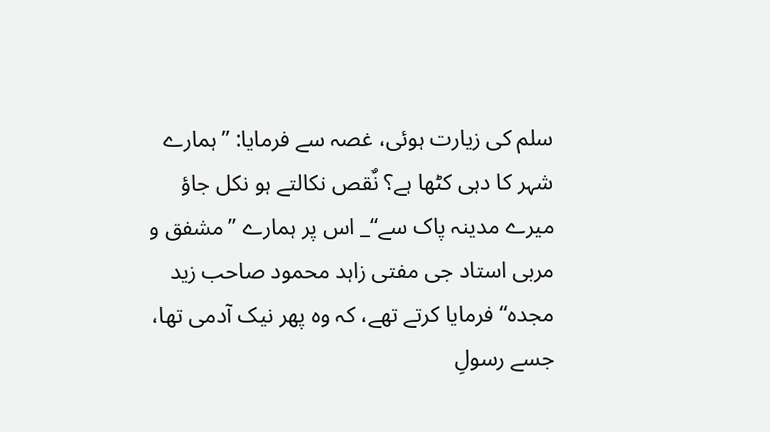سلم کی زیارت ہوئی، غصہ سے فرمایا: ”ہمارے شہر کا دہی کٹھا ہے؟ نٌقص نکالتے ہو نکل جاؤ میرے مدینہ پاک سے“_ اس پر ہمارے ”مشفق و مربی استاد جی مفتی زاہد محمود صاحب زید مجدہ“ فرمایا کرتے تھے، کہ وہ پھر نیک آدمی تھا، جسے رسولِ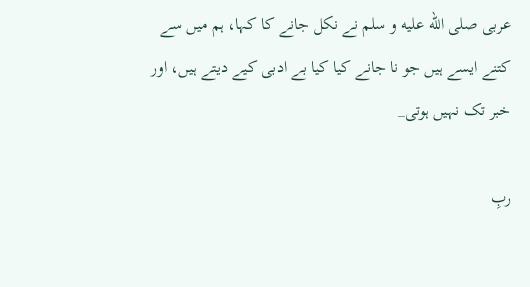عربی صلى الله عليه و سلم نے نکل جانے کا کہا، ہم میں سے کتنے ایسے ہیں جو نا جانے کیا کیا بے ادبی کیے دیتے ہیں، اور خبر تک نہیں ہوتی_

ربِ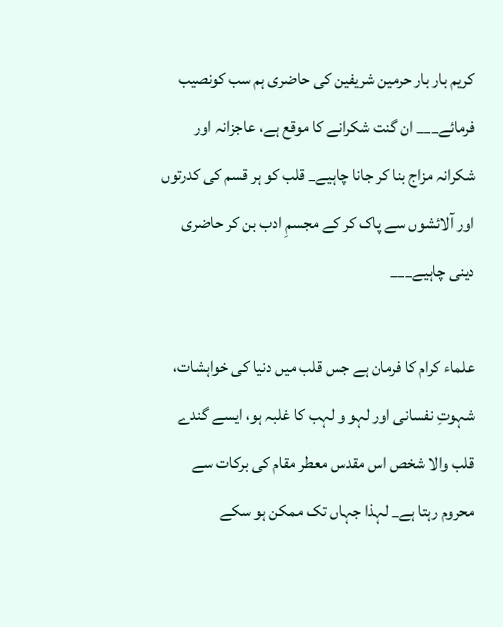کریم بار بار حرمین شریفین کی حاضری ہم سب کونصیب فرمائے___ ان گنت شکرانے کا موقع ہے، عاجزانہ اور شکرانہ مزاج بنا کر جانا چاہیے_ قلب کو ہر قسم کی کدرتوں اور آلائشوں سے پاک کر کے مجسمِ ادب بن کر حاضری دینی چاہیے___

علماء کرام کا فرمان ہے جس قلب میں دنیا کی خواہشات، شہوتِ نفسانی اور لہو و لہب کا غلبہ ہو، ایسے گندے قلب والا شخص اس مقدس معطر مقام کی برکات سے محروم رہتا ہے_ لہذا جہاں تک ممکن ہو سکے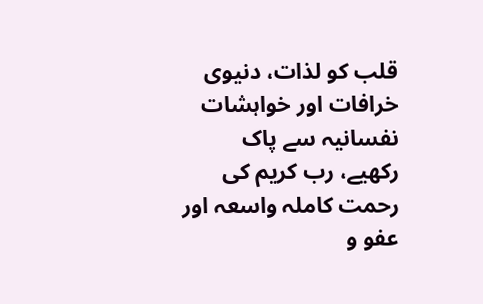قلب کو لذات، دنیوی خرافات اور خواہشات نفسانیہ سے پاک رکھیے، رب کریم کی رحمت کاملہ واسعہ اور عفو و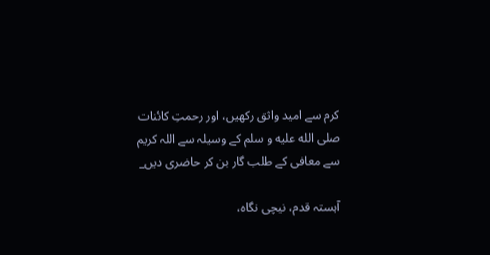کرم سے امید واثق رکھیں، اور رحمتِ کائنات صلى الله عليه و سلم کے وسیلہ سے اللہ کریم سے معافی کے طلب گار بن کر حاضری دیں_

آہستہ قدم، نیچی نگاہ،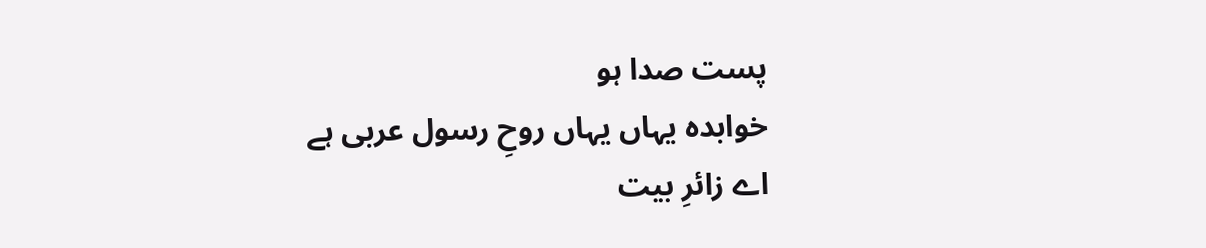پست صدا ہو
خوابدہ یہاں یہاں روحِ رسول عربی ہے
اے زائرِ بیت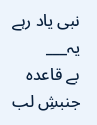نبی یاد رہے یہ___
بے قاعدہ جنبشِ لب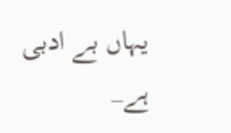یہاں بے ادبی ہے_